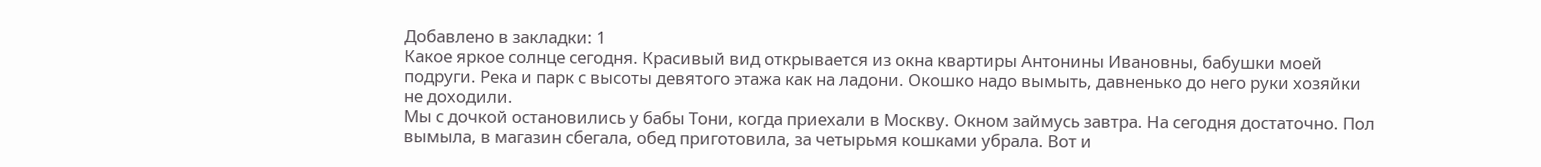Добавлено в закладки: 1
Какое яркое солнце сегодня. Красивый вид открывается из окна квартиры Антонины Ивановны, бабушки моей подруги. Река и парк с высоты девятого этажа как на ладони. Окошко надо вымыть, давненько до него руки хозяйки не доходили.
Мы с дочкой остановились у бабы Тони, когда приехали в Москву. Окном займусь завтра. На сегодня достаточно. Пол вымыла, в магазин сбегала, обед приготовила, за четырьмя кошками убрала. Вот и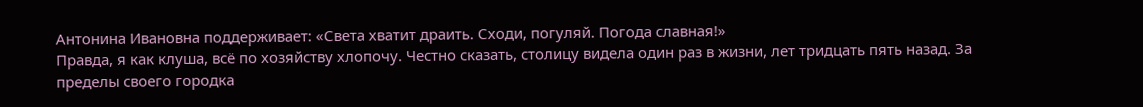Антонина Ивановна поддерживает: «Света хватит драить. Сходи, погуляй. Погода славная!»
Правда, я как клуша, всё по хозяйству хлопочу. Честно сказать, столицу видела один раз в жизни, лет тридцать пять назад. За пределы своего городка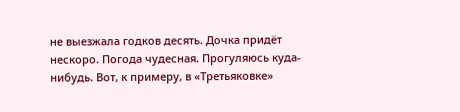не выезжала годков десять. Дочка придёт нескоро. Погода чудесная. Прогуляюсь куда-нибудь. Вот, к примеру, в «Третьяковке»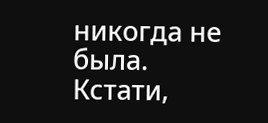никогда не была.
Кстати,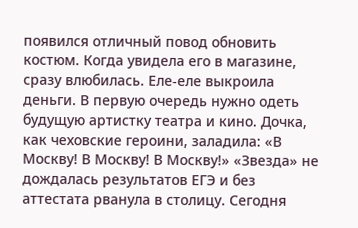появился отличный повод обновить костюм. Когда увидела его в магазине, сразу влюбилась. Еле-еле выкроила деньги. В первую очередь нужно одеть будущую артистку театра и кино. Дочка, как чеховские героини, заладила: «В Москву! В Москву! В Москву!» «Звезда» не дождалась результатов ЕГЭ и без аттестата рванула в столицу. Сегодня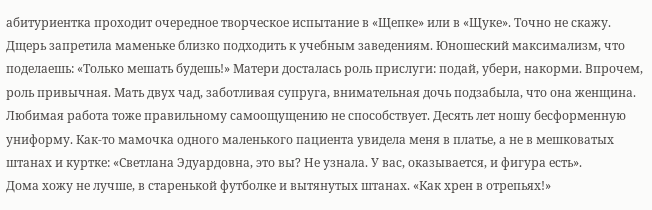абитуриентка проходит очередное творческое испытание в «Щепке» или в «Щуке». Точно не скажу. Дщерь запретила маменьке близко подходить к учебным заведениям. Юношеский максимализм, что поделаешь: «Только мешать будешь!» Матери досталась роль прислуги: подай, убери, накорми. Впрочем, роль привычная. Мать двух чад, заботливая супруга, внимательная дочь подзабыла, что она женщина. Любимая работа тоже правильному самоощущению не способствует. Десять лет ношу бесформенную униформу. Как-то мамочка одного маленького пациента увидела меня в платье, а не в мешковатых штанах и куртке: «Светлана Эдуардовна, это вы? Не узнала. У вас, оказывается, и фигура есть».
Дома хожу не лучше, в старенькой футболке и вытянутых штанах. «Как хрен в отрепьях!»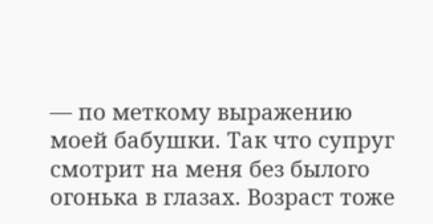— по меткому выражению моей бабушки. Так что супруг смотрит на меня без былого огонька в глазах. Возраст тоже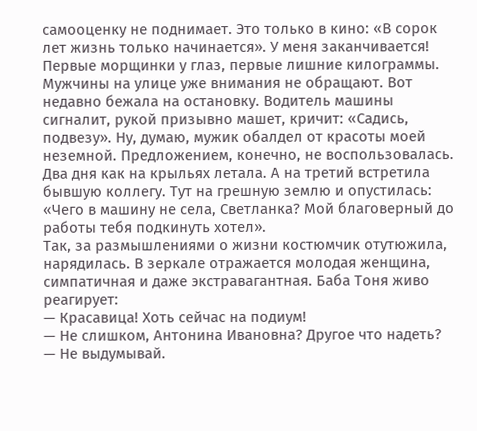самооценку не поднимает. Это только в кино: «В сорок лет жизнь только начинается». У меня заканчивается! Первые морщинки у глаз, первые лишние килограммы. Мужчины на улице уже внимания не обращают. Вот недавно бежала на остановку. Водитель машины сигналит, рукой призывно машет, кричит: «Садись, подвезу». Ну, думаю, мужик обалдел от красоты моей неземной. Предложением, конечно, не воспользовалась. Два дня как на крыльях летала. А на третий встретила бывшую коллегу. Тут на грешную землю и опустилась: «Чего в машину не села, Светланка? Мой благоверный до работы тебя подкинуть хотел».
Так, за размышлениями о жизни костюмчик отутюжила, нарядилась. В зеркале отражается молодая женщина, симпатичная и даже экстравагантная. Баба Тоня живо реагирует:
— Красавица! Хоть сейчас на подиум!
— Не слишком, Антонина Ивановна? Другое что надеть?
— Не выдумывай.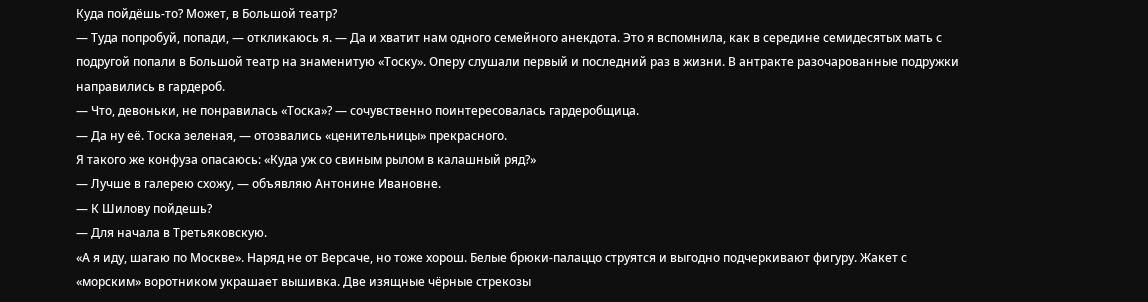Куда пойдёшь-то? Может, в Большой театр?
— Туда попробуй, попади, — откликаюсь я. — Да и хватит нам одного семейного анекдота. Это я вспомнила, как в середине семидесятых мать с подругой попали в Большой театр на знаменитую «Тоску». Оперу слушали первый и последний раз в жизни. В антракте разочарованные подружки направились в гардероб.
— Что, девоньки, не понравилась «Тоска»? — сочувственно поинтересовалась гардеробщица.
— Да ну её. Тоска зеленая, — отозвались «ценительницы» прекрасного.
Я такого же конфуза опасаюсь: «Куда уж со свиным рылом в калашный ряд?»
— Лучше в галерею схожу, — объявляю Антонине Ивановне.
— К Шилову пойдешь?
— Для начала в Третьяковскую.
«А я иду, шагаю по Москве». Наряд не от Версаче, но тоже хорош. Белые брюки-палаццо струятся и выгодно подчеркивают фигуру. Жакет с «морским» воротником украшает вышивка. Две изящные чёрные стрекозы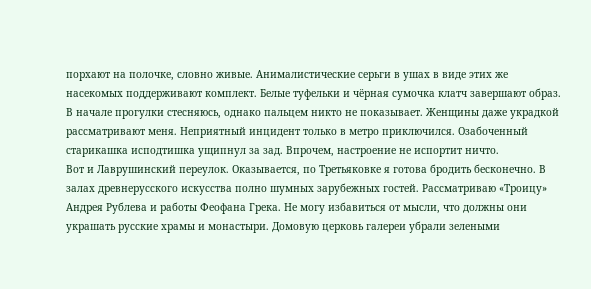порхают на полочке, словно живые. Анималистические серьги в ушах в виде этих же насекомых поддерживают комплект. Белые туфельки и чёрная сумочка клатч завершают образ.
В начале прогулки стесняюсь, однако пальцем никто не показывает. Женщины даже украдкой рассматривают меня. Неприятный инцидент только в метро приключился. Озабоченный старикашка исподтишка ущипнул за зад. Впрочем, настроение не испортит ничто.
Вот и Лаврушинский переулок. Оказывается, по Третьяковке я готова бродить бесконечно. В залах древнерусского искусства полно шумных зарубежных гостей. Рассматриваю «Троицу» Андрея Рублева и работы Феофана Грека. Не могу избавиться от мысли, что должны они украшать русские храмы и монастыри. Домовую церковь галереи убрали зелеными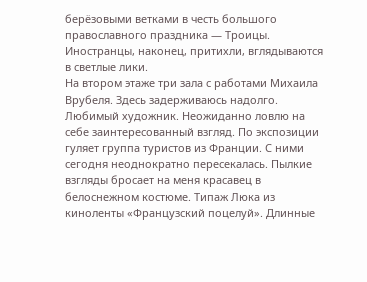берёзовыми ветками в честь большого православного праздника — Троицы. Иностранцы, наконец, притихли, вглядываются в светлые лики.
На втором этаже три зала с работами Михаила Врубеля. Здесь задерживаюсь надолго. Любимый художник. Неожиданно ловлю на себе заинтересованный взгляд. По экспозиции гуляет группа туристов из Франции. С ними сегодня неоднократно пересекалась. Пылкие взгляды бросает на меня красавец в белоснежном костюме. Типаж Люка из киноленты «Французский поцелуй». Длинные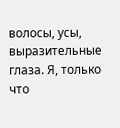волосы, усы, выразительные глаза. Я, только что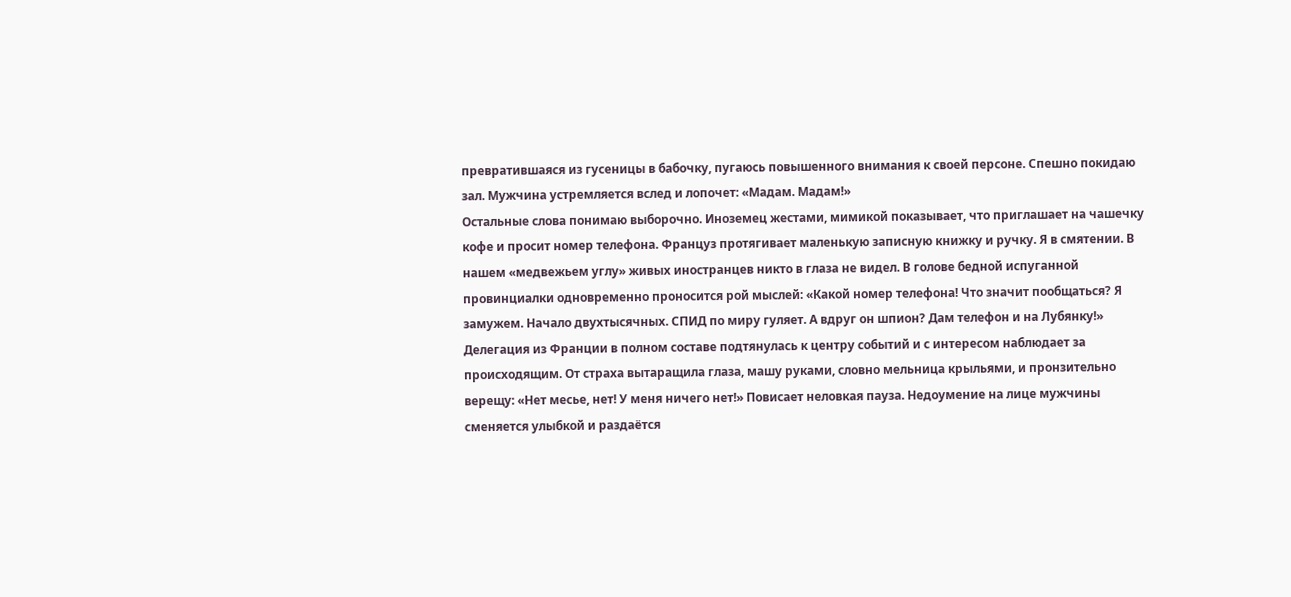превратившаяся из гусеницы в бабочку, пугаюсь повышенного внимания к своей персоне. Спешно покидаю зал. Мужчина устремляется вслед и лопочет: «Мадам. Мадам!»
Остальные слова понимаю выборочно. Иноземец жестами, мимикой показывает, что приглашает на чашечку кофе и просит номер телефона. Француз протягивает маленькую записную книжку и ручку. Я в смятении. В нашем «медвежьем углу» живых иностранцев никто в глаза не видел. В голове бедной испуганной провинциалки одновременно проносится рой мыслей: «Какой номер телефона! Что значит пообщаться? Я замужем. Начало двухтысячных. СПИД по миру гуляет. А вдруг он шпион? Дам телефон и на Лубянку!»
Делегация из Франции в полном составе подтянулась к центру событий и с интересом наблюдает за происходящим. От страха вытаращила глаза, машу руками, словно мельница крыльями, и пронзительно верещу: «Нет месье, нет! У меня ничего нет!» Повисает неловкая пауза. Недоумение на лице мужчины сменяется улыбкой и раздаётся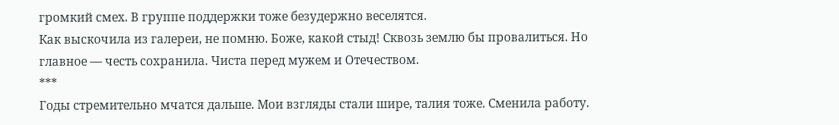громкий смех. В группе поддержки тоже безудержно веселятся.
Как выскочила из галереи, не помню. Боже, какой стыд! Сквозь землю бы провалиться. Но главное — честь сохранила. Чиста перед мужем и Отечеством.
***
Годы стремительно мчатся дальше. Мои взгляды стали шире, талия тоже. Сменила работу.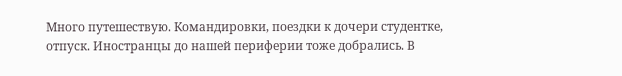Много путешествую. Командировки, поездки к дочери студентке, отпуск. Иностранцы до нашей периферии тоже добрались. В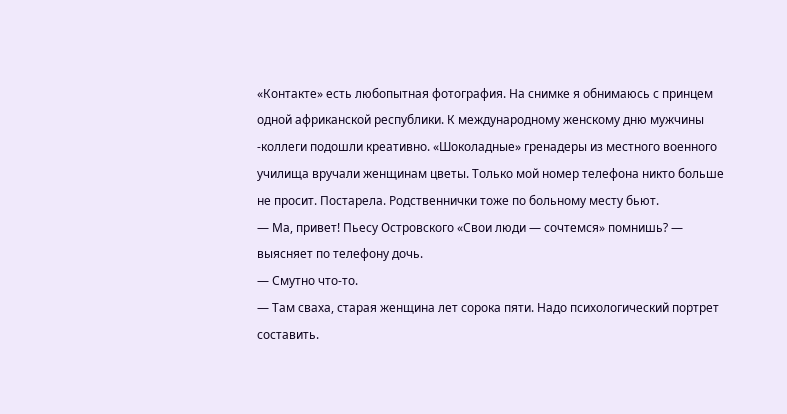«Контакте» есть любопытная фотография. На снимке я обнимаюсь с принцем одной африканской республики. К международному женскому дню мужчины -коллеги подошли креативно. «Шоколадные» гренадеры из местного военного училища вручали женщинам цветы. Только мой номер телефона никто больше не просит. Постарела. Родственнички тоже по больному месту бьют.
— Ма, привет! Пьесу Островского «Свои люди — сочтемся» помнишь? — выясняет по телефону дочь.
— Смутно что-то.
— Там сваха, старая женщина лет сорока пяти. Надо психологический портрет составить.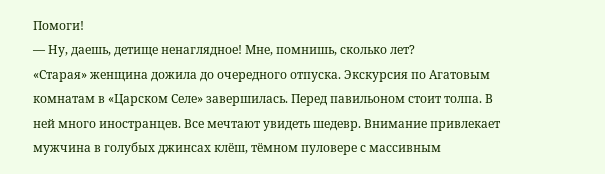Помоги!
— Ну, даешь, детище ненаглядное! Мне, помнишь, сколько лет?
«Старая» женщина дожила до очередного отпуска. Экскурсия по Агатовым комнатам в «Царском Селе» завершилась. Перед павильоном стоит толпа. В ней много иностранцев. Все мечтают увидеть шедевр. Внимание привлекает мужчина в голубых джинсах клёш, тёмном пуловере с массивным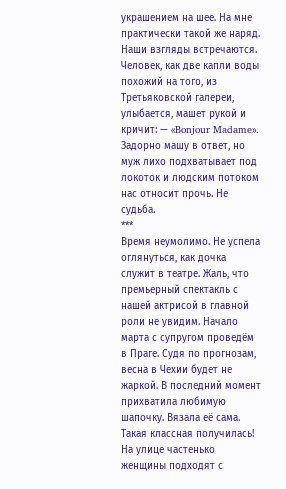украшением на шее. На мне практически такой же наряд. Наши взгляды встречаются. Человек, как две капли воды похожий на того, из Третьяковской галереи, улыбается, машет рукой и кричит: — «Bonjour Madame». Задорно машу в ответ, но муж лихо подхватывает под локоток и людским потоком нас относит прочь. Не судьба.
***
Время неумолимо. Не успела оглянуться, как дочка служит в театре. Жаль, что премьерный спектакль с нашей актрисой в главной роли не увидим. Начало марта с супругом проведём в Праге. Судя по прогнозам, весна в Чехии будет не жаркой. В последний момент прихватила любимую шапочку. Вязала её сама. Такая классная получилась! На улице частенько женщины подходят с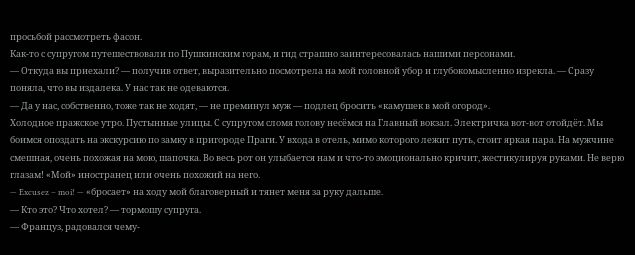просьбой рассмотреть фасон.
Как-то с супругом путешествовали по Пушкинским горам, и гид страшно заинтересовалась нашими персонами.
— Откуда вы приехали? — получив ответ, выразительно посмотрела на мой головной убор и глубокомысленно изрекла. — Сразу поняла, что вы издалека. У нас так не одеваются.
— Да у нас, собственно, тоже так не ходят, — не преминул муж — подлец бросить «камушек в мой огород».
Холодное пражское утро. Пустынные улицы. С супругом сломя голову несёмся на Главный вокзал. Электричка вот-вот отойдёт. Мы боимся опоздать на экскурсию по замку в пригороде Праги. У входа в отель, мимо которого лежит путь, стоит яркая пара. На мужчине смешная, очень похожая на мою, шапочка. Во весь рот он улыбается нам и что-то эмоционально кричит, жестикулируя руками. Не верю глазам! «Мой» иностранец или очень похожий на него.
— Excusez – moi! — «бросает» на ходу мой благоверный и тянет меня за руку дальше.
— Кто это? Что хотел? — тормошу супруга.
— Француз, радовался чему-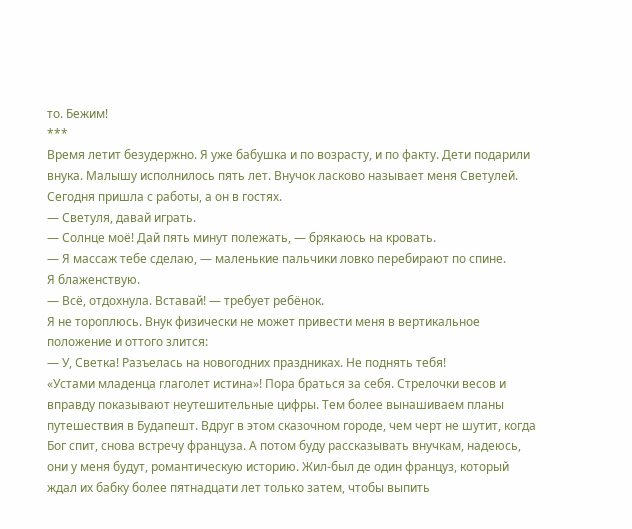то. Бежим!
***
Время летит безудержно. Я уже бабушка и по возрасту, и по факту. Дети подарили внука. Малышу исполнилось пять лет. Внучок ласково называет меня Светулей. Сегодня пришла с работы, а он в гостях.
— Светуля, давай играть.
— Солнце моё! Дай пять минут полежать, — брякаюсь на кровать.
— Я массаж тебе сделаю, — маленькие пальчики ловко перебирают по спине.
Я блаженствую.
— Всё, отдохнула. Вставай! — требует ребёнок.
Я не тороплюсь. Внук физически не может привести меня в вертикальное положение и оттого злится:
— У, Светка! Разъелась на новогодних праздниках. Не поднять тебя!
«Устами младенца глаголет истина»! Пора браться за себя. Стрелочки весов и вправду показывают неутешительные цифры. Тем более вынашиваем планы путешествия в Будапешт. Вдруг в этом сказочном городе, чем черт не шутит, когда Бог спит, снова встречу француза. А потом буду рассказывать внучкам, надеюсь, они у меня будут, романтическую историю. Жил-был де один француз, который ждал их бабку более пятнадцати лет только затем, чтобы выпить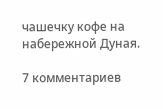чашечку кофе на набережной Дуная.

7 комментариев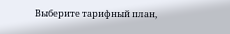Выберите тарифный план,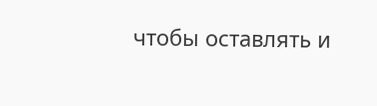чтобы оставлять и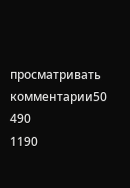просматривать комментарии50
490
1190